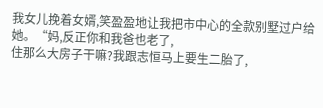我女儿挽着女婿,笑盈盈地让我把市中心的全款别墅过户给她。“妈,反正你和我爸也老了,
住那么大房子干嘛?我跟志恒马上要生二胎了,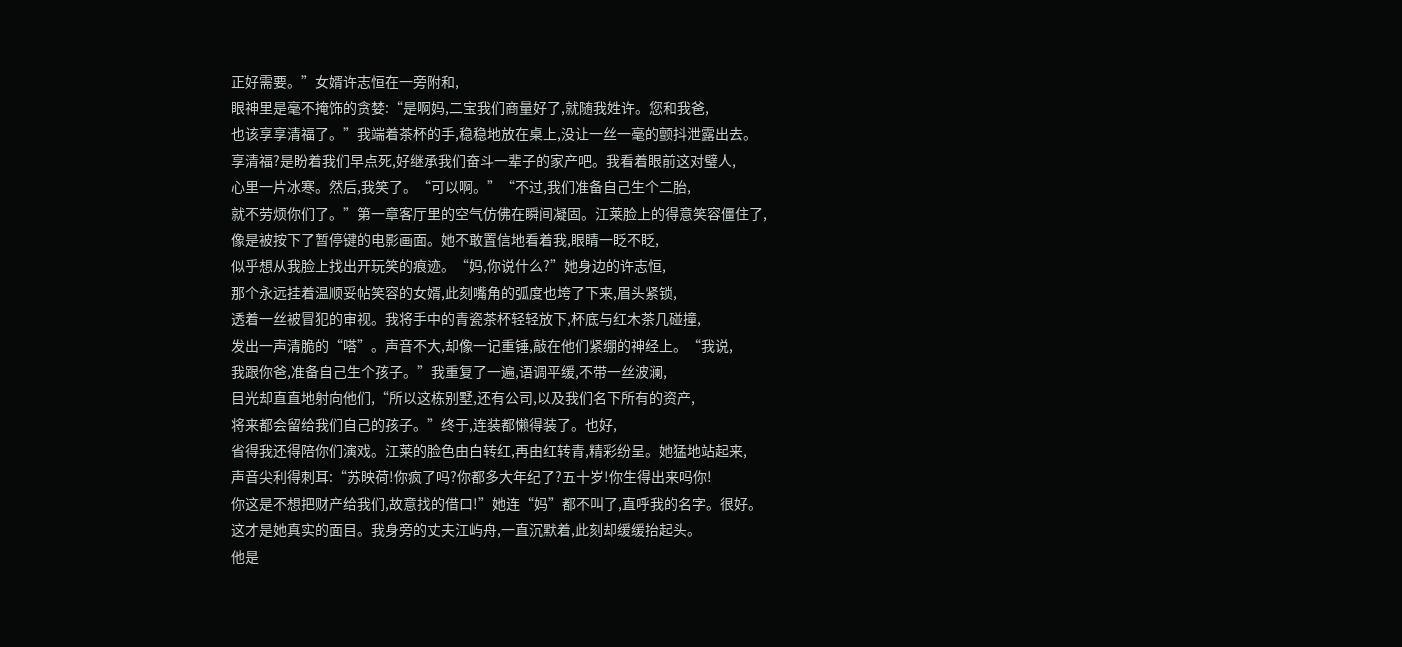正好需要。”女婿许志恒在一旁附和,
眼神里是毫不掩饰的贪婪:“是啊妈,二宝我们商量好了,就随我姓许。您和我爸,
也该享享清福了。”我端着茶杯的手,稳稳地放在桌上,没让一丝一毫的颤抖泄露出去。
享清福?是盼着我们早点死,好继承我们奋斗一辈子的家产吧。我看着眼前这对璧人,
心里一片冰寒。然后,我笑了。“可以啊。”“不过,我们准备自己生个二胎,
就不劳烦你们了。”第一章客厅里的空气仿佛在瞬间凝固。江莱脸上的得意笑容僵住了,
像是被按下了暂停键的电影画面。她不敢置信地看着我,眼睛一眨不眨,
似乎想从我脸上找出开玩笑的痕迹。“妈,你说什么?”她身边的许志恒,
那个永远挂着温顺妥帖笑容的女婿,此刻嘴角的弧度也垮了下来,眉头紧锁,
透着一丝被冒犯的审视。我将手中的青瓷茶杯轻轻放下,杯底与红木茶几碰撞,
发出一声清脆的“嗒”。声音不大,却像一记重锤,敲在他们紧绷的神经上。“我说,
我跟你爸,准备自己生个孩子。”我重复了一遍,语调平缓,不带一丝波澜,
目光却直直地射向他们,“所以这栋别墅,还有公司,以及我们名下所有的资产,
将来都会留给我们自己的孩子。”终于,连装都懒得装了。也好,
省得我还得陪你们演戏。江莱的脸色由白转红,再由红转青,精彩纷呈。她猛地站起来,
声音尖利得刺耳:“苏映荷!你疯了吗?你都多大年纪了?五十岁!你生得出来吗你!
你这是不想把财产给我们,故意找的借口!”她连“妈”都不叫了,直呼我的名字。很好。
这才是她真实的面目。我身旁的丈夫江屿舟,一直沉默着,此刻却缓缓抬起头。
他是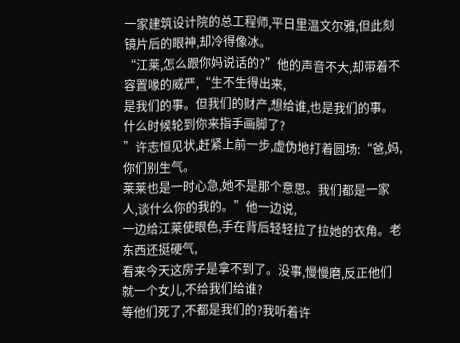一家建筑设计院的总工程师,平日里温文尔雅,但此刻镜片后的眼神,却冷得像冰。
“江莱,怎么跟你妈说话的?”他的声音不大,却带着不容置喙的威严,“生不生得出来,
是我们的事。但我们的财产,想给谁,也是我们的事。什么时候轮到你来指手画脚了?
”许志恒见状,赶紧上前一步,虚伪地打着圆场:“爸,妈,你们别生气。
莱莱也是一时心急,她不是那个意思。我们都是一家人,谈什么你的我的。”他一边说,
一边给江莱使眼色,手在背后轻轻拉了拉她的衣角。老东西还挺硬气,
看来今天这房子是拿不到了。没事,慢慢磨,反正他们就一个女儿,不给我们给谁?
等他们死了,不都是我们的?我听着许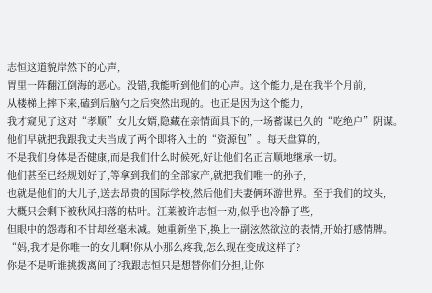志恒这道貌岸然下的心声,
胃里一阵翻江倒海的恶心。没错,我能听到他们的心声。这个能力,是在我半个月前,
从楼梯上摔下来,磕到后脑勺之后突然出现的。也正是因为这个能力,
我才窥见了这对“孝顺”女儿女婿,隐藏在亲情面具下的,一场蓄谋已久的“吃绝户”阴谋。
他们早就把我跟我丈夫当成了两个即将入土的“资源包”。每天盘算的,
不是我们身体是否健康,而是我们什么时候死,好让他们名正言顺地继承一切。
他们甚至已经规划好了,等拿到我们的全部家产,就把我们唯一的孙子,
也就是他们的大儿子,送去昂贵的国际学校,然后他们夫妻俩环游世界。至于我们的坟头,
大概只会剩下被秋风扫落的枯叶。江莱被许志恒一劝,似乎也冷静了些,
但眼中的怨毒和不甘却丝毫未减。她重新坐下,换上一副泫然欲泣的表情,开始打感情牌。
“妈,我才是你唯一的女儿啊!你从小那么疼我,怎么现在变成这样了?
你是不是听谁挑拨离间了?我跟志恒只是想替你们分担,让你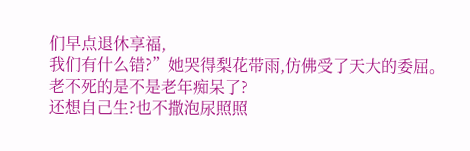们早点退休享福,
我们有什么错?”她哭得梨花带雨,仿佛受了天大的委屈。老不死的是不是老年痴呆了?
还想自己生?也不撒泡尿照照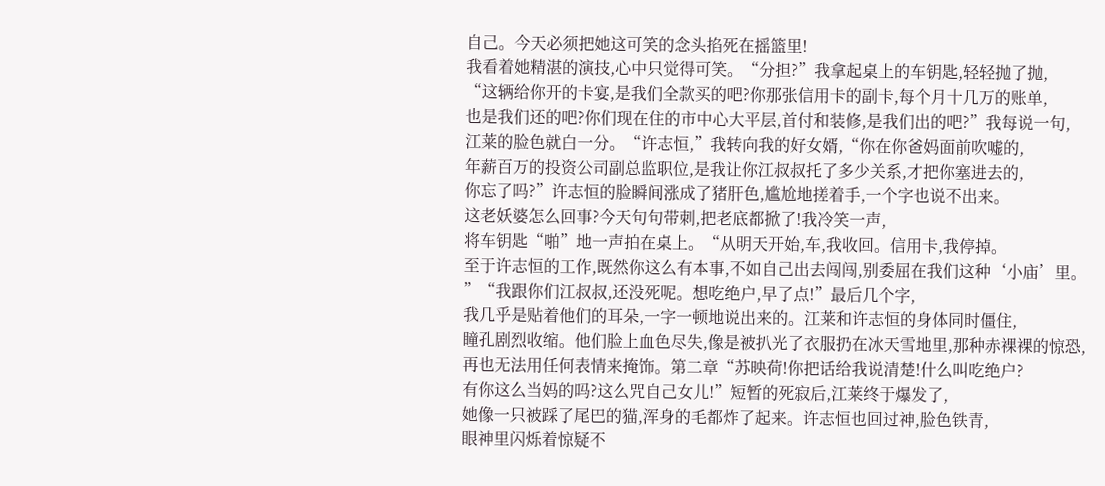自己。今天必须把她这可笑的念头掐死在摇篮里!
我看着她精湛的演技,心中只觉得可笑。“分担?”我拿起桌上的车钥匙,轻轻抛了抛,
“这辆给你开的卡宴,是我们全款买的吧?你那张信用卡的副卡,每个月十几万的账单,
也是我们还的吧?你们现在住的市中心大平层,首付和装修,是我们出的吧?”我每说一句,
江莱的脸色就白一分。“许志恒,”我转向我的好女婿,“你在你爸妈面前吹嘘的,
年薪百万的投资公司副总监职位,是我让你江叔叔托了多少关系,才把你塞进去的,
你忘了吗?”许志恒的脸瞬间涨成了猪肝色,尴尬地搓着手,一个字也说不出来。
这老妖婆怎么回事?今天句句带刺,把老底都掀了!我冷笑一声,
将车钥匙“啪”地一声拍在桌上。“从明天开始,车,我收回。信用卡,我停掉。
至于许志恒的工作,既然你这么有本事,不如自己出去闯闯,别委屈在我们这种‘小庙’里。
”“我跟你们江叔叔,还没死呢。想吃绝户,早了点!”最后几个字,
我几乎是贴着他们的耳朵,一字一顿地说出来的。江莱和许志恒的身体同时僵住,
瞳孔剧烈收缩。他们脸上血色尽失,像是被扒光了衣服扔在冰天雪地里,那种赤裸裸的惊恐,
再也无法用任何表情来掩饰。第二章“苏映荷!你把话给我说清楚!什么叫吃绝户?
有你这么当妈的吗?这么咒自己女儿!”短暂的死寂后,江莱终于爆发了,
她像一只被踩了尾巴的猫,浑身的毛都炸了起来。许志恒也回过神,脸色铁青,
眼神里闪烁着惊疑不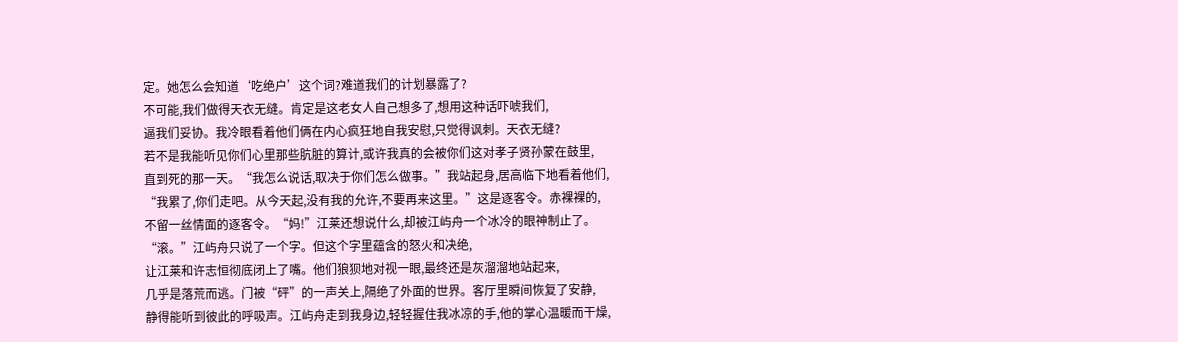定。她怎么会知道‘吃绝户’这个词?难道我们的计划暴露了?
不可能,我们做得天衣无缝。肯定是这老女人自己想多了,想用这种话吓唬我们,
逼我们妥协。我冷眼看着他们俩在内心疯狂地自我安慰,只觉得讽刺。天衣无缝?
若不是我能听见你们心里那些肮脏的算计,或许我真的会被你们这对孝子贤孙蒙在鼓里,
直到死的那一天。“我怎么说话,取决于你们怎么做事。”我站起身,居高临下地看着他们,
“我累了,你们走吧。从今天起,没有我的允许,不要再来这里。”这是逐客令。赤裸裸的,
不留一丝情面的逐客令。“妈!”江莱还想说什么,却被江屿舟一个冰冷的眼神制止了。
“滚。”江屿舟只说了一个字。但这个字里蕴含的怒火和决绝,
让江莱和许志恒彻底闭上了嘴。他们狼狈地对视一眼,最终还是灰溜溜地站起来,
几乎是落荒而逃。门被“砰”的一声关上,隔绝了外面的世界。客厅里瞬间恢复了安静,
静得能听到彼此的呼吸声。江屿舟走到我身边,轻轻握住我冰凉的手,他的掌心温暖而干燥,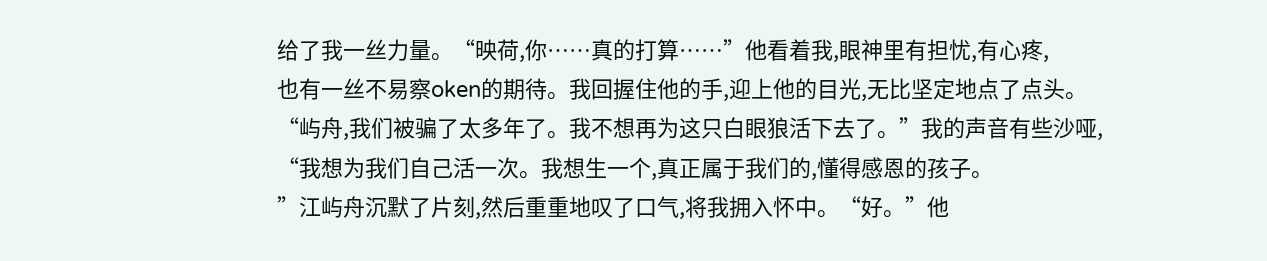给了我一丝力量。“映荷,你……真的打算……”他看着我,眼神里有担忧,有心疼,
也有一丝不易察oken的期待。我回握住他的手,迎上他的目光,无比坚定地点了点头。
“屿舟,我们被骗了太多年了。我不想再为这只白眼狼活下去了。”我的声音有些沙哑,
“我想为我们自己活一次。我想生一个,真正属于我们的,懂得感恩的孩子。
”江屿舟沉默了片刻,然后重重地叹了口气,将我拥入怀中。“好。”他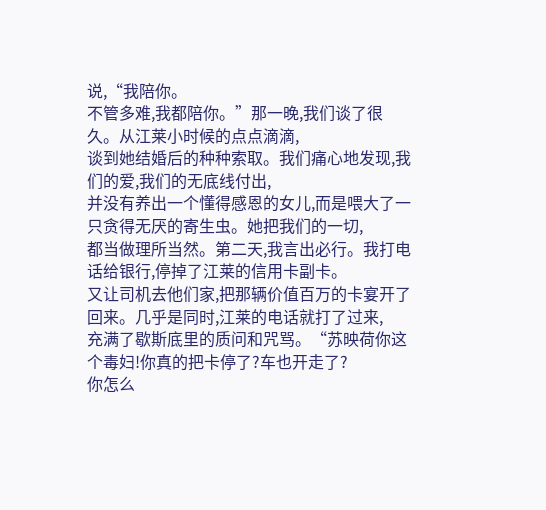说,“我陪你。
不管多难,我都陪你。”那一晚,我们谈了很久。从江莱小时候的点点滴滴,
谈到她结婚后的种种索取。我们痛心地发现,我们的爱,我们的无底线付出,
并没有养出一个懂得感恩的女儿,而是喂大了一只贪得无厌的寄生虫。她把我们的一切,
都当做理所当然。第二天,我言出必行。我打电话给银行,停掉了江莱的信用卡副卡。
又让司机去他们家,把那辆价值百万的卡宴开了回来。几乎是同时,江莱的电话就打了过来,
充满了歇斯底里的质问和咒骂。“苏映荷你这个毒妇!你真的把卡停了?车也开走了?
你怎么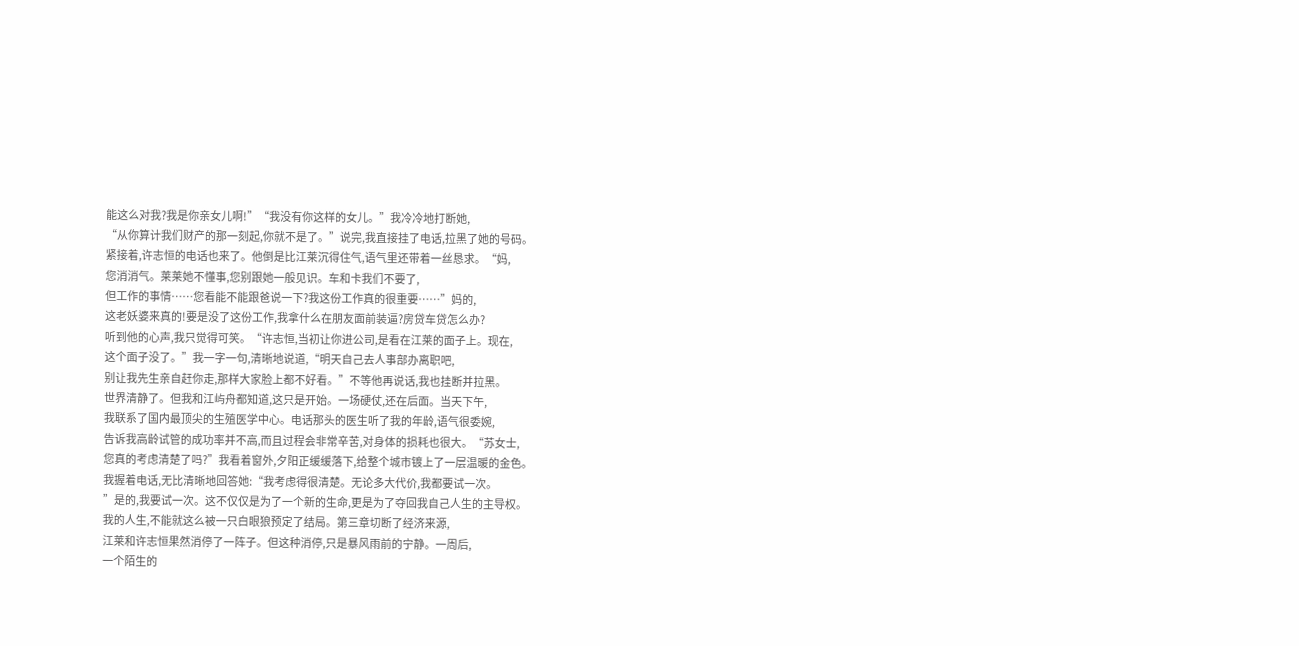能这么对我?我是你亲女儿啊!”“我没有你这样的女儿。”我冷冷地打断她,
“从你算计我们财产的那一刻起,你就不是了。”说完,我直接挂了电话,拉黑了她的号码。
紧接着,许志恒的电话也来了。他倒是比江莱沉得住气,语气里还带着一丝恳求。“妈,
您消消气。莱莱她不懂事,您别跟她一般见识。车和卡我们不要了,
但工作的事情……您看能不能跟爸说一下?我这份工作真的很重要……”妈的,
这老妖婆来真的!要是没了这份工作,我拿什么在朋友面前装逼?房贷车贷怎么办?
听到他的心声,我只觉得可笑。“许志恒,当初让你进公司,是看在江莱的面子上。现在,
这个面子没了。”我一字一句,清晰地说道,“明天自己去人事部办离职吧,
别让我先生亲自赶你走,那样大家脸上都不好看。”不等他再说话,我也挂断并拉黑。
世界清静了。但我和江屿舟都知道,这只是开始。一场硬仗,还在后面。当天下午,
我联系了国内最顶尖的生殖医学中心。电话那头的医生听了我的年龄,语气很委婉,
告诉我高龄试管的成功率并不高,而且过程会非常辛苦,对身体的损耗也很大。“苏女士,
您真的考虑清楚了吗?”我看着窗外,夕阳正缓缓落下,给整个城市镀上了一层温暖的金色。
我握着电话,无比清晰地回答她:“我考虑得很清楚。无论多大代价,我都要试一次。
”是的,我要试一次。这不仅仅是为了一个新的生命,更是为了夺回我自己人生的主导权。
我的人生,不能就这么被一只白眼狼预定了结局。第三章切断了经济来源,
江莱和许志恒果然消停了一阵子。但这种消停,只是暴风雨前的宁静。一周后,
一个陌生的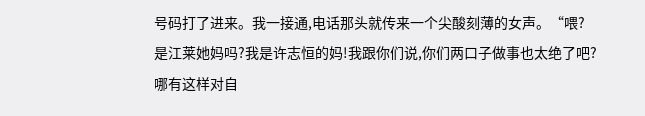号码打了进来。我一接通,电话那头就传来一个尖酸刻薄的女声。“喂?
是江莱她妈吗?我是许志恒的妈!我跟你们说,你们两口子做事也太绝了吧?
哪有这样对自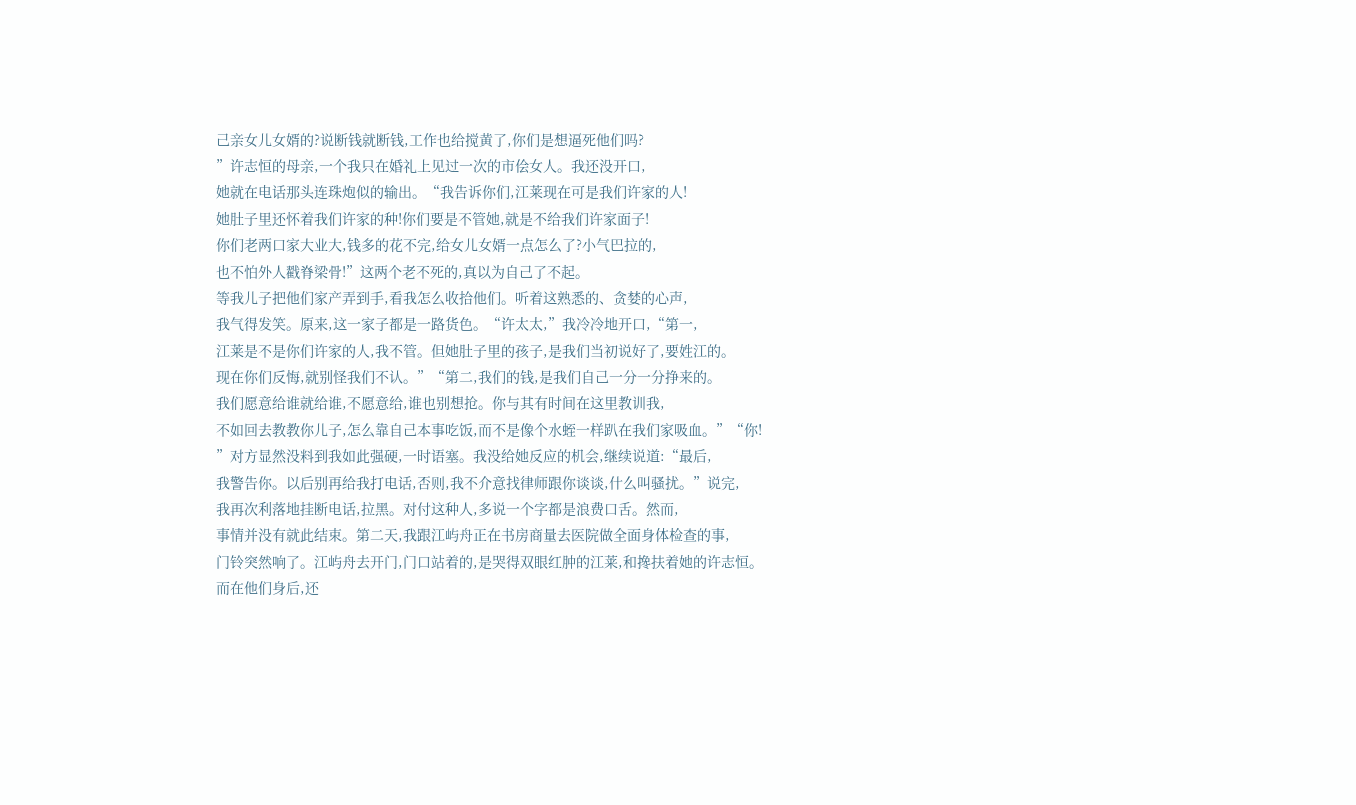己亲女儿女婿的?说断钱就断钱,工作也给搅黄了,你们是想逼死他们吗?
”许志恒的母亲,一个我只在婚礼上见过一次的市侩女人。我还没开口,
她就在电话那头连珠炮似的输出。“我告诉你们,江莱现在可是我们许家的人!
她肚子里还怀着我们许家的种!你们要是不管她,就是不给我们许家面子!
你们老两口家大业大,钱多的花不完,给女儿女婿一点怎么了?小气巴拉的,
也不怕外人戳脊梁骨!”这两个老不死的,真以为自己了不起。
等我儿子把他们家产弄到手,看我怎么收拾他们。听着这熟悉的、贪婪的心声,
我气得发笑。原来,这一家子都是一路货色。“许太太,”我冷冷地开口,“第一,
江莱是不是你们许家的人,我不管。但她肚子里的孩子,是我们当初说好了,要姓江的。
现在你们反悔,就别怪我们不认。”“第二,我们的钱,是我们自己一分一分挣来的。
我们愿意给谁就给谁,不愿意给,谁也别想抢。你与其有时间在这里教训我,
不如回去教教你儿子,怎么靠自己本事吃饭,而不是像个水蛭一样趴在我们家吸血。”“你!
”对方显然没料到我如此强硬,一时语塞。我没给她反应的机会,继续说道:“最后,
我警告你。以后别再给我打电话,否则,我不介意找律师跟你谈谈,什么叫骚扰。”说完,
我再次利落地挂断电话,拉黑。对付这种人,多说一个字都是浪费口舌。然而,
事情并没有就此结束。第二天,我跟江屿舟正在书房商量去医院做全面身体检查的事,
门铃突然响了。江屿舟去开门,门口站着的,是哭得双眼红肿的江莱,和搀扶着她的许志恒。
而在他们身后,还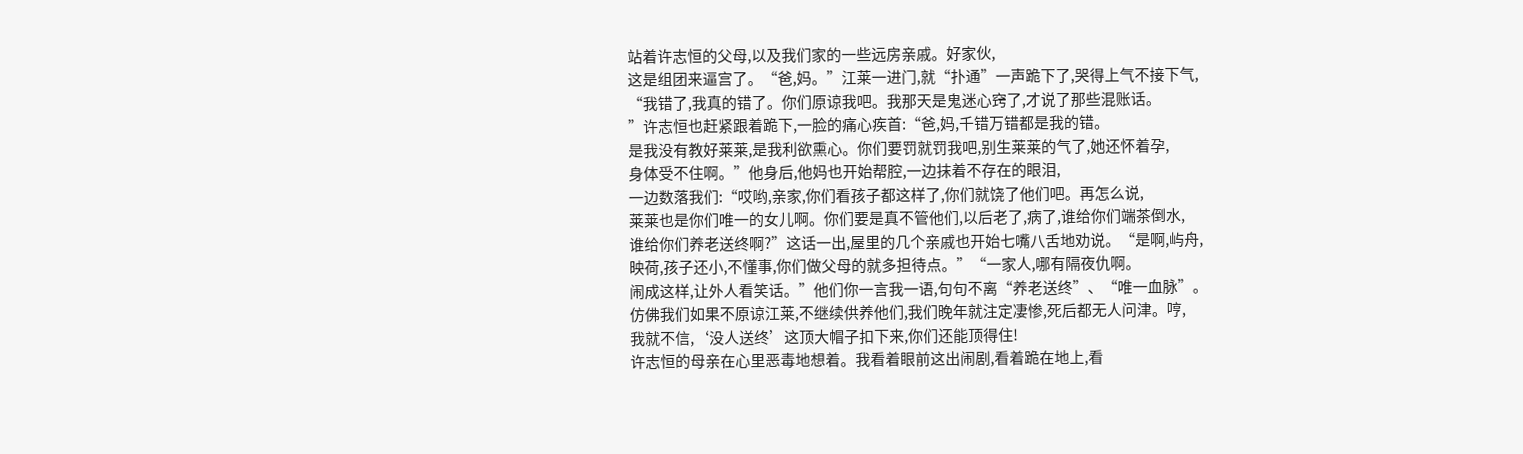站着许志恒的父母,以及我们家的一些远房亲戚。好家伙,
这是组团来逼宫了。“爸,妈。”江莱一进门,就“扑通”一声跪下了,哭得上气不接下气,
“我错了,我真的错了。你们原谅我吧。我那天是鬼迷心窍了,才说了那些混账话。
”许志恒也赶紧跟着跪下,一脸的痛心疾首:“爸,妈,千错万错都是我的错。
是我没有教好莱莱,是我利欲熏心。你们要罚就罚我吧,别生莱莱的气了,她还怀着孕,
身体受不住啊。”他身后,他妈也开始帮腔,一边抹着不存在的眼泪,
一边数落我们:“哎哟,亲家,你们看孩子都这样了,你们就饶了他们吧。再怎么说,
莱莱也是你们唯一的女儿啊。你们要是真不管他们,以后老了,病了,谁给你们端茶倒水,
谁给你们养老送终啊?”这话一出,屋里的几个亲戚也开始七嘴八舌地劝说。“是啊,屿舟,
映荷,孩子还小,不懂事,你们做父母的就多担待点。”“一家人,哪有隔夜仇啊。
闹成这样,让外人看笑话。”他们你一言我一语,句句不离“养老送终”、“唯一血脉”。
仿佛我们如果不原谅江莱,不继续供养他们,我们晚年就注定凄惨,死后都无人问津。哼,
我就不信,‘没人送终’这顶大帽子扣下来,你们还能顶得住!
许志恒的母亲在心里恶毒地想着。我看着眼前这出闹剧,看着跪在地上,看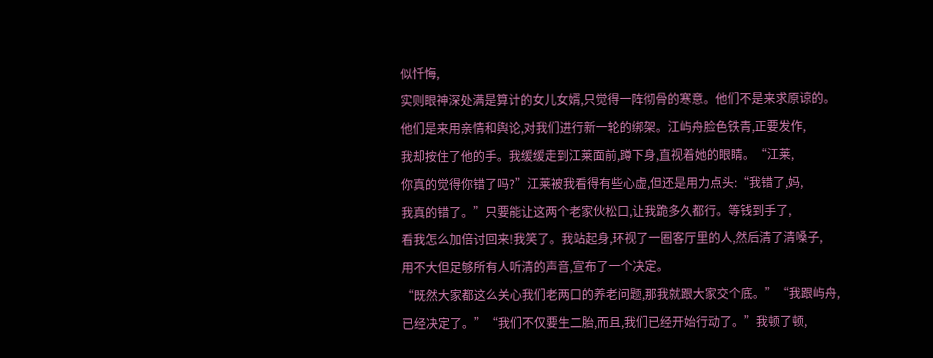似忏悔,
实则眼神深处满是算计的女儿女婿,只觉得一阵彻骨的寒意。他们不是来求原谅的。
他们是来用亲情和舆论,对我们进行新一轮的绑架。江屿舟脸色铁青,正要发作,
我却按住了他的手。我缓缓走到江莱面前,蹲下身,直视着她的眼睛。“江莱,
你真的觉得你错了吗?”江莱被我看得有些心虚,但还是用力点头:“我错了,妈,
我真的错了。”只要能让这两个老家伙松口,让我跪多久都行。等钱到手了,
看我怎么加倍讨回来!我笑了。我站起身,环视了一圈客厅里的人,然后清了清嗓子,
用不大但足够所有人听清的声音,宣布了一个决定。
“既然大家都这么关心我们老两口的养老问题,那我就跟大家交个底。”“我跟屿舟,
已经决定了。”“我们不仅要生二胎,而且,我们已经开始行动了。”我顿了顿,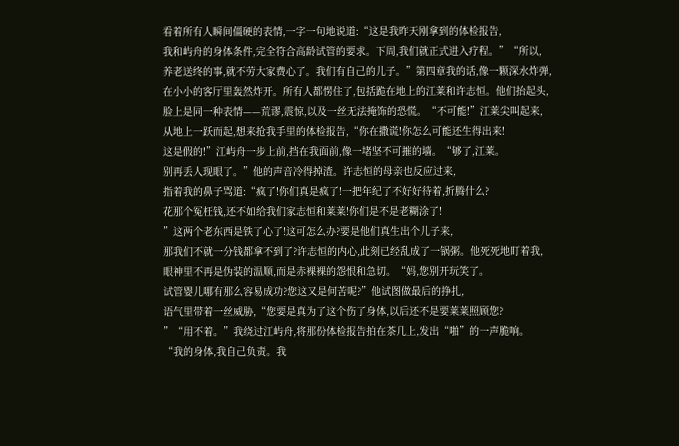看着所有人瞬间僵硬的表情,一字一句地说道:“这是我昨天刚拿到的体检报告,
我和屿舟的身体条件,完全符合高龄试管的要求。下周,我们就正式进入疗程。”“所以,
养老送终的事,就不劳大家费心了。我们有自己的儿子。”第四章我的话,像一颗深水炸弹,
在小小的客厅里轰然炸开。所有人都愣住了,包括跪在地上的江莱和许志恒。他们抬起头,
脸上是同一种表情——荒谬,震惊,以及一丝无法掩饰的恐慌。“不可能!”江莱尖叫起来,
从地上一跃而起,想来抢我手里的体检报告,“你在撒谎!你怎么可能还生得出来!
这是假的!”江屿舟一步上前,挡在我面前,像一堵坚不可摧的墙。“够了,江莱。
别再丢人现眼了。”他的声音冷得掉渣。许志恒的母亲也反应过来,
指着我的鼻子骂道:“疯了!你们真是疯了!一把年纪了不好好待着,折腾什么?
花那个冤枉钱,还不如给我们家志恒和莱莱!你们是不是老糊涂了!
”这两个老东西是铁了心了!这可怎么办?要是他们真生出个儿子来,
那我们不就一分钱都拿不到了?许志恒的内心,此刻已经乱成了一锅粥。他死死地盯着我,
眼神里不再是伪装的温顺,而是赤裸裸的怨恨和急切。“妈,您别开玩笑了。
试管婴儿哪有那么容易成功?您这又是何苦呢?”他试图做最后的挣扎,
语气里带着一丝威胁,“您要是真为了这个伤了身体,以后还不是要莱莱照顾您?
”“用不着。”我绕过江屿舟,将那份体检报告拍在茶几上,发出“啪”的一声脆响。
“我的身体,我自己负责。我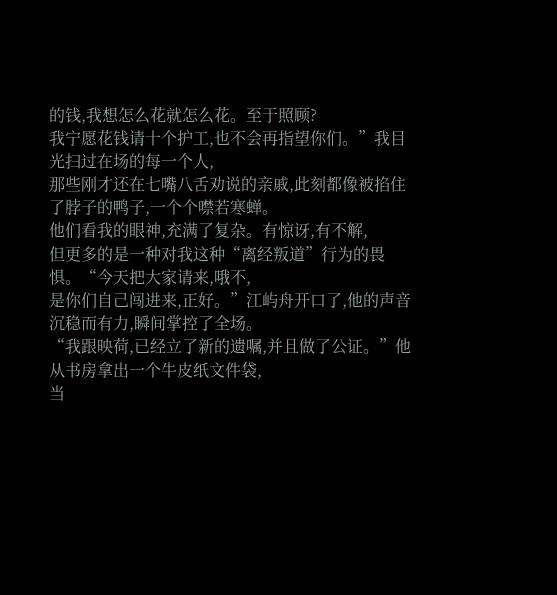的钱,我想怎么花就怎么花。至于照顾?
我宁愿花钱请十个护工,也不会再指望你们。”我目光扫过在场的每一个人,
那些刚才还在七嘴八舌劝说的亲戚,此刻都像被掐住了脖子的鸭子,一个个噤若寒蝉。
他们看我的眼神,充满了复杂。有惊讶,有不解,
但更多的是一种对我这种“离经叛道”行为的畏惧。“今天把大家请来,哦不,
是你们自己闯进来,正好。”江屿舟开口了,他的声音沉稳而有力,瞬间掌控了全场。
“我跟映荷,已经立了新的遗嘱,并且做了公证。”他从书房拿出一个牛皮纸文件袋,
当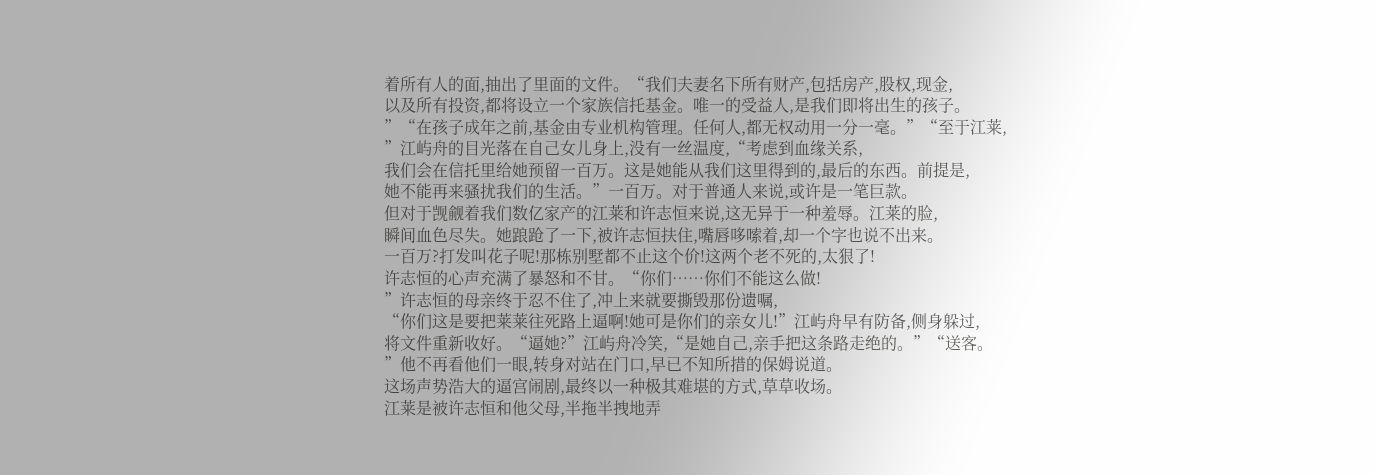着所有人的面,抽出了里面的文件。“我们夫妻名下所有财产,包括房产,股权,现金,
以及所有投资,都将设立一个家族信托基金。唯一的受益人,是我们即将出生的孩子。
”“在孩子成年之前,基金由专业机构管理。任何人,都无权动用一分一毫。”“至于江莱,
”江屿舟的目光落在自己女儿身上,没有一丝温度,“考虑到血缘关系,
我们会在信托里给她预留一百万。这是她能从我们这里得到的,最后的东西。前提是,
她不能再来骚扰我们的生活。”一百万。对于普通人来说,或许是一笔巨款。
但对于觊觎着我们数亿家产的江莱和许志恒来说,这无异于一种羞辱。江莱的脸,
瞬间血色尽失。她踉跄了一下,被许志恒扶住,嘴唇哆嗦着,却一个字也说不出来。
一百万?打发叫花子呢!那栋别墅都不止这个价!这两个老不死的,太狠了!
许志恒的心声充满了暴怒和不甘。“你们……你们不能这么做!
”许志恒的母亲终于忍不住了,冲上来就要撕毁那份遗嘱,
“你们这是要把莱莱往死路上逼啊!她可是你们的亲女儿!”江屿舟早有防备,侧身躲过,
将文件重新收好。“逼她?”江屿舟冷笑,“是她自己,亲手把这条路走绝的。”“送客。
”他不再看他们一眼,转身对站在门口,早已不知所措的保姆说道。
这场声势浩大的逼宫闹剧,最终以一种极其难堪的方式,草草收场。
江莱是被许志恒和他父母,半拖半拽地弄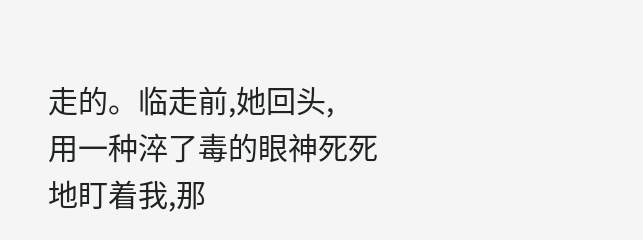走的。临走前,她回头,
用一种淬了毒的眼神死死地盯着我,那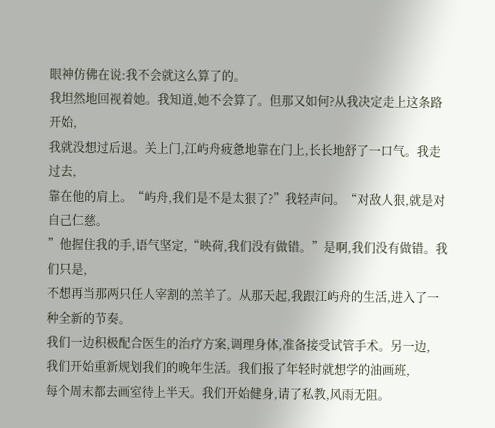眼神仿佛在说:我不会就这么算了的。
我坦然地回视着她。我知道,她不会算了。但那又如何?从我决定走上这条路开始,
我就没想过后退。关上门,江屿舟疲惫地靠在门上,长长地舒了一口气。我走过去,
靠在他的肩上。“屿舟,我们是不是太狠了?”我轻声问。“对敌人狠,就是对自己仁慈。
”他握住我的手,语气坚定,“映荷,我们没有做错。”是啊,我们没有做错。我们只是,
不想再当那两只任人宰割的羔羊了。从那天起,我跟江屿舟的生活,进入了一种全新的节奏。
我们一边积极配合医生的治疗方案,调理身体,准备接受试管手术。另一边,
我们开始重新规划我们的晚年生活。我们报了年轻时就想学的油画班,
每个周末都去画室待上半天。我们开始健身,请了私教,风雨无阻。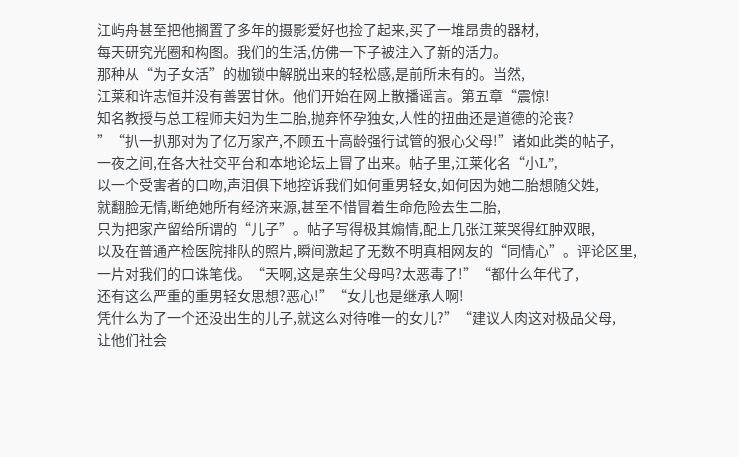江屿舟甚至把他搁置了多年的摄影爱好也捡了起来,买了一堆昂贵的器材,
每天研究光圈和构图。我们的生活,仿佛一下子被注入了新的活力。
那种从“为子女活”的枷锁中解脱出来的轻松感,是前所未有的。当然,
江莱和许志恒并没有善罢甘休。他们开始在网上散播谣言。第五章“震惊!
知名教授与总工程师夫妇为生二胎,抛弃怀孕独女,人性的扭曲还是道德的沦丧?
”“扒一扒那对为了亿万家产,不顾五十高龄强行试管的狠心父母!”诸如此类的帖子,
一夜之间,在各大社交平台和本地论坛上冒了出来。帖子里,江莱化名“小L”,
以一个受害者的口吻,声泪俱下地控诉我们如何重男轻女,如何因为她二胎想随父姓,
就翻脸无情,断绝她所有经济来源,甚至不惜冒着生命危险去生二胎,
只为把家产留给所谓的“儿子”。帖子写得极其煽情,配上几张江莱哭得红肿双眼,
以及在普通产检医院排队的照片,瞬间激起了无数不明真相网友的“同情心”。评论区里,
一片对我们的口诛笔伐。“天啊,这是亲生父母吗?太恶毒了!”“都什么年代了,
还有这么严重的重男轻女思想?恶心!”“女儿也是继承人啊!
凭什么为了一个还没出生的儿子,就这么对待唯一的女儿?”“建议人肉这对极品父母,
让他们社会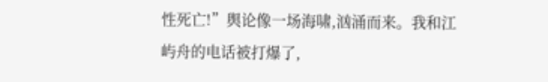性死亡!”舆论像一场海啸,汹涌而来。我和江屿舟的电话被打爆了,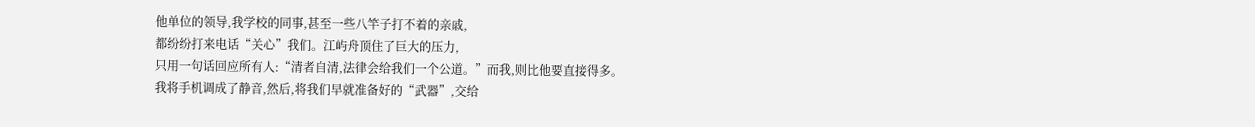他单位的领导,我学校的同事,甚至一些八竿子打不着的亲戚,
都纷纷打来电话“关心”我们。江屿舟顶住了巨大的压力,
只用一句话回应所有人:“清者自清,法律会给我们一个公道。”而我,则比他要直接得多。
我将手机调成了静音,然后,将我们早就准备好的“武器”,交给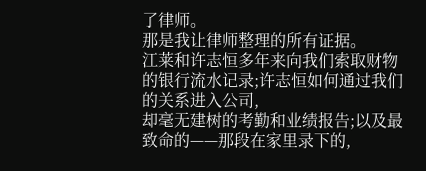了律师。
那是我让律师整理的所有证据。
江莱和许志恒多年来向我们索取财物的银行流水记录;许志恒如何通过我们的关系进入公司,
却毫无建树的考勤和业绩报告;以及最致命的——那段在家里录下的,